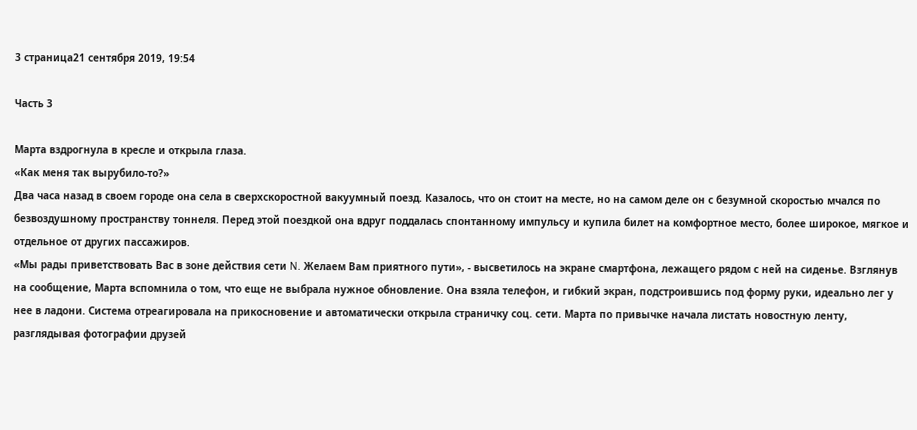3 страница21 сентября 2019, 19:54

Часть 3

Марта вздрогнула в кресле и открыла глаза.
«Как меня так вырубило-то?»
Два часа назад в своем городе она села в сверхскоростной вакуумный поезд. Казалось, что он стоит на месте, но на самом деле он с безумной скоростью мчался по безвоздушному пространству тоннеля. Перед этой поездкой она вдруг поддалась спонтанному импульсу и купила билет на комфортное место, более широкое, мягкое и отдельное от других пассажиров.
«Мы рады приветствовать Вас в зоне действия сети N. Желаем Вам приятного пути», - высветилось на экране смартфона, лежащего рядом с ней на сиденье. Взглянув на сообщение, Марта вспомнила о том, что еще не выбрала нужное обновление. Она взяла телефон, и гибкий экран, подстроившись под форму руки, идеально лег у нее в ладони. Система отреагировала на прикосновение и автоматически открыла страничку соц. сети. Марта по привычке начала листать новостную ленту, разглядывая фотографии друзей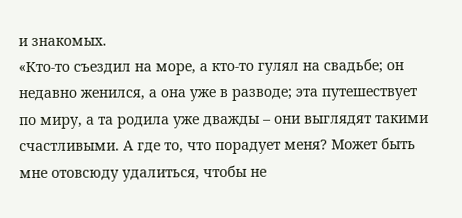и знакомых.
«Кто-то съездил на море, а кто-то гулял на свадьбе; он недавно женился, а она уже в разводе; эта путешествует по миру, а та родила уже дважды – они выглядят такими счастливыми. А где то, что порадует меня? Может быть мне отовсюду удалиться, чтобы не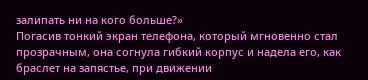залипать ни на кого больше?»
Погасив тонкий экран телефона, который мгновенно стал прозрачным, она согнула гибкий корпус и надела его, как браслет на запястье, при движении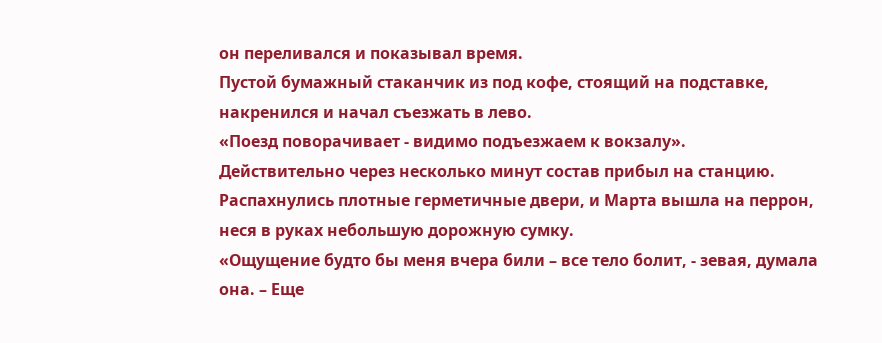он переливался и показывал время.
Пустой бумажный стаканчик из под кофе, стоящий на подставке, накренился и начал съезжать в лево.
«Поезд поворачивает - видимо подъезжаем к вокзалу».
Действительно через несколько минут состав прибыл на станцию. Распахнулись плотные герметичные двери, и Марта вышла на перрон, неся в руках небольшую дорожную сумку.
«Ощущение будто бы меня вчера били – все тело болит, - зевая, думала она. – Еще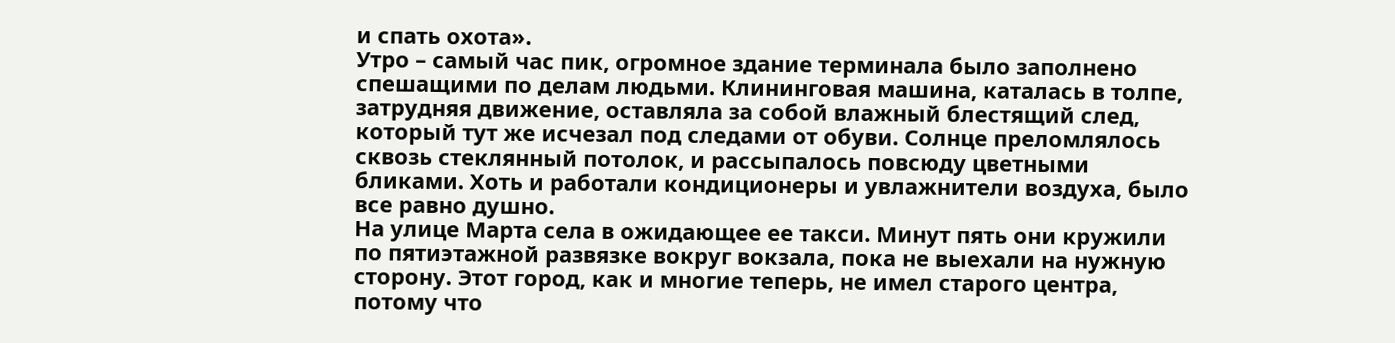и спать охота».
Утро – самый час пик, огромное здание терминала было заполнено спешащими по делам людьми. Клининговая машина, каталась в толпе, затрудняя движение, оставляла за собой влажный блестящий след, который тут же исчезал под следами от обуви. Солнце преломлялось сквозь стеклянный потолок, и рассыпалось повсюду цветными бликами. Хоть и работали кондиционеры и увлажнители воздуха, было все равно душно.
На улице Марта села в ожидающее ее такси. Минут пять они кружили по пятиэтажной развязке вокруг вокзала, пока не выехали на нужную сторону. Этот город, как и многие теперь, не имел старого центра, потому что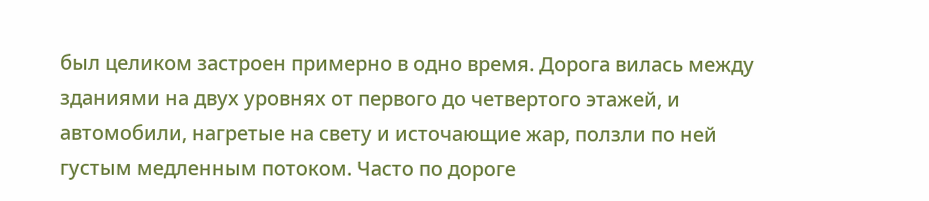был целиком застроен примерно в одно время. Дорога вилась между зданиями на двух уровнях от первого до четвертого этажей, и автомобили, нагретые на свету и источающие жар, ползли по ней густым медленным потоком. Часто по дороге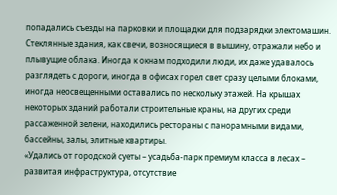попадались съезды на парковки и площадки для подзарядки электомашин. Стеклянные здания, как свечи, возносящиеся в вышину, отражали небо и плывущие облака. Иногда к окнам подходили люди, их даже удавалось разглядеть с дороги, иногда в офисах горел свет сразу целыми блоками, иногда неосвещенными оставались по нескольку этажей. На крышах некоторых зданий работали строительные краны, на других среди рассаженной зелени, находились рестораны с панорамными видами, бассейны, залы, элитные квартиры.
«Удались от городской суеты – усадьба-парк премиум класса в лесах – развитая инфраструктура, отсутствие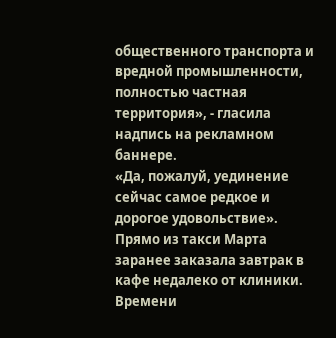общественного транспорта и вредной промышленности, полностью частная территория», - гласила надпись на рекламном баннере.
«Да, пожалуй, уединение сейчас самое редкое и дорогое удовольствие».
Прямо из такси Марта заранее заказала завтрак в кафе недалеко от клиники. Времени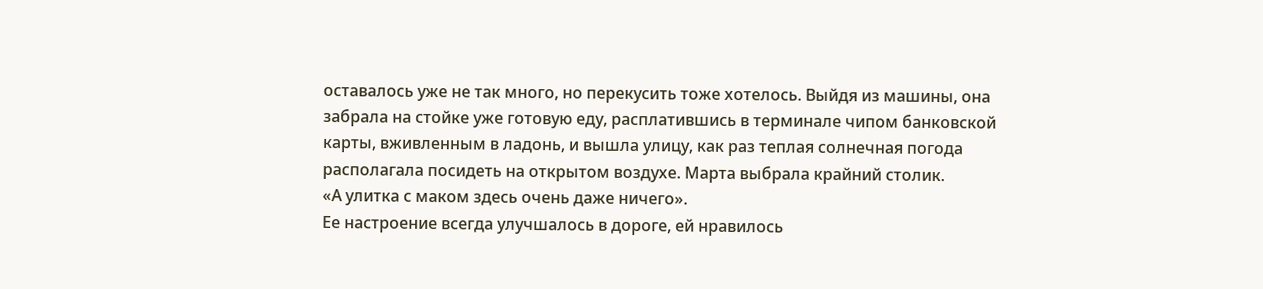оставалось уже не так много, но перекусить тоже хотелось. Выйдя из машины, она забрала на стойке уже готовую еду, расплатившись в терминале чипом банковской карты, вживленным в ладонь, и вышла улицу, как раз теплая солнечная погода располагала посидеть на открытом воздухе. Марта выбрала крайний столик.
«А улитка с маком здесь очень даже ничего».
Ее настроение всегда улучшалось в дороге, ей нравилось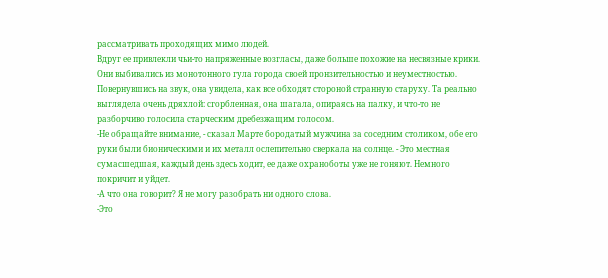рассматривать проходящих мимо людей.
Вдруг ее привлекли чьи-то напряженные возгласы, даже больше похожие на несвязные крики. Они выбивались из монотонного гула города своей пронзительностью и неуместностью. Повернувшись на звук, она увидела, как все обходят стороной странную старуху. Та реально выглядела очень дряхлой: сгорбленная, она шагала, опираясь на палку, и что-то не разборчиво голосила старческим дребезжащим голосом.
-Не обращайте внимание, - сказал Марте бородатый мужчина за соседним столиком, обе его руки были бионическими и их металл ослепительно сверкала на солнце. - Это местная сумасшедшая, каждый день здесь ходит, ее даже охраноботы уже не гоняют. Немного покричит и уйдет.
-А что она говорит? Я не могу разобрать ни одного слова.
-Это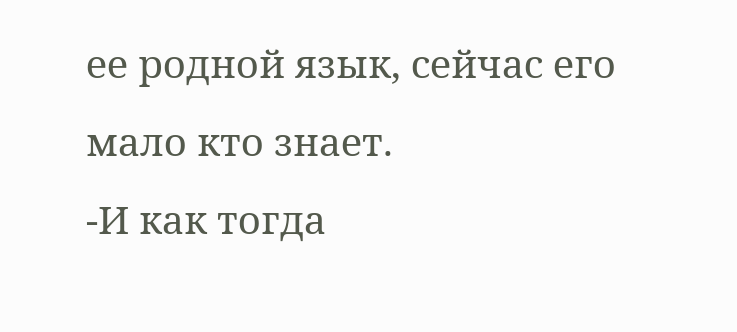ее родной язык, сейчас его мало кто знает.
-И как тогда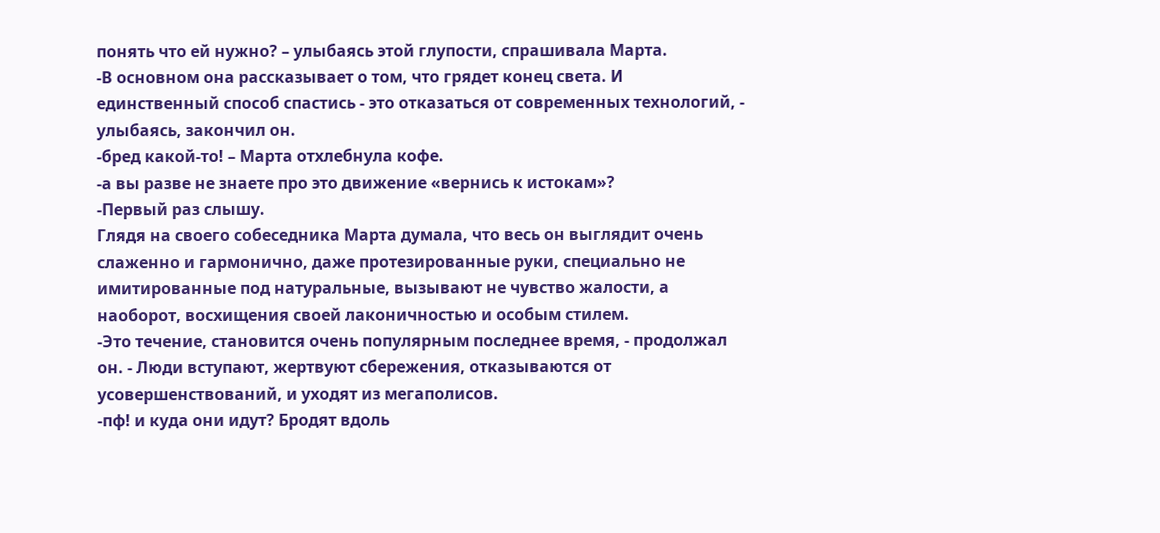понять что ей нужно? – улыбаясь этой глупости, спрашивала Марта.
-В основном она рассказывает о том, что грядет конец света. И единственный способ спастись - это отказаться от современных технологий, - улыбаясь, закончил он.
-бред какой-то! – Марта отхлебнула кофе.
-а вы разве не знаете про это движение «вернись к истокам»?
-Первый раз слышу.
Глядя на своего собеседника Марта думала, что весь он выглядит очень слаженно и гармонично, даже протезированные руки, специально не имитированные под натуральные, вызывают не чувство жалости, а наоборот, восхищения своей лаконичностью и особым стилем.
-Это течение, становится очень популярным последнее время, - продолжал он. - Люди вступают, жертвуют сбережения, отказываются от усовершенствований, и уходят из мегаполисов.
-пф! и куда они идут? Бродят вдоль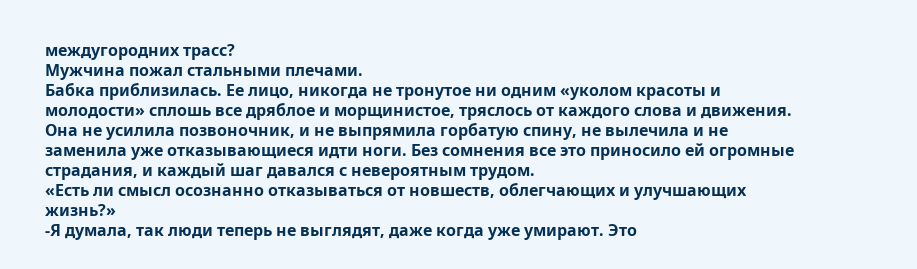междугородних трасс?
Мужчина пожал стальными плечами.
Бабка приблизилась. Ее лицо, никогда не тронутое ни одним «уколом красоты и молодости» сплошь все дряблое и морщинистое, тряслось от каждого слова и движения. Она не усилила позвоночник, и не выпрямила горбатую спину, не вылечила и не заменила уже отказывающиеся идти ноги. Без сомнения все это приносило ей огромные страдания, и каждый шаг давался с невероятным трудом.
«Есть ли смысл осознанно отказываться от новшеств, облегчающих и улучшающих жизнь?»
-Я думала, так люди теперь не выглядят, даже когда уже умирают. Это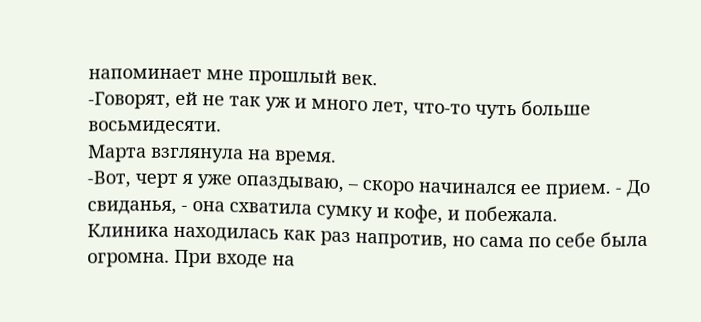напоминает мне прошлый век.
-Говорят, ей не так уж и много лет, что-то чуть больше восьмидесяти.
Марта взглянула на время.
-Вот, черт я уже опаздываю, – скоро начинался ее прием. - До свиданья, - она схватила сумку и кофе, и побежала.
Клиника находилась как раз напротив, но сама по себе была огромна. При входе на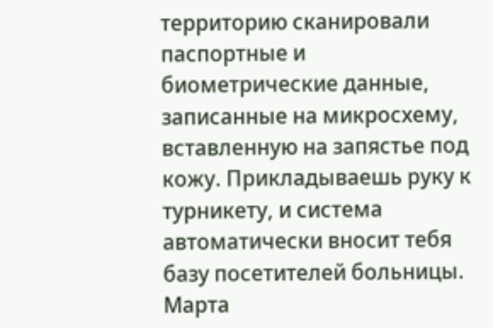территорию сканировали паспортные и биометрические данные, записанные на микросхему, вставленную на запястье под кожу. Прикладываешь руку к турникету, и система автоматически вносит тебя базу посетителей больницы. Марта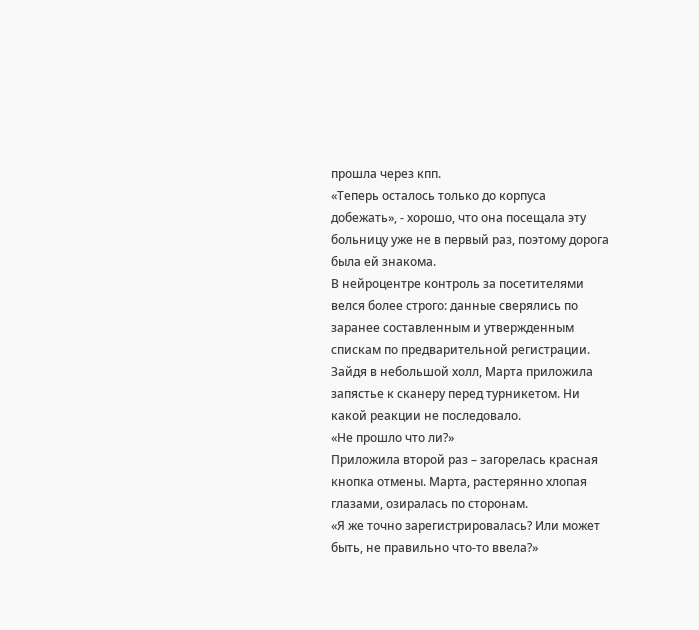прошла через кпп.
«Теперь осталось только до корпуса добежать», - хорошо, что она посещала эту больницу уже не в первый раз, поэтому дорога была ей знакома.
В нейроцентре контроль за посетителями велся более строго: данные сверялись по заранее составленным и утвержденным спискам по предварительной регистрации. Зайдя в небольшой холл, Марта приложила запястье к сканеру перед турникетом. Ни какой реакции не последовало.
«Не прошло что ли?»
Приложила второй раз – загорелась красная кнопка отмены. Марта, растерянно хлопая глазами, озиралась по сторонам.
«Я же точно зарегистрировалась? Или может быть, не правильно что-то ввела?»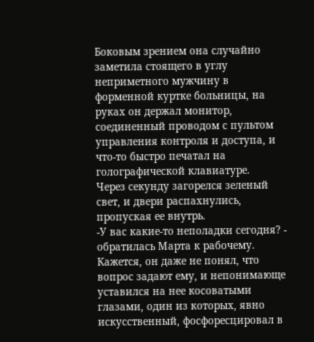Боковым зрением она случайно заметила стоящего в углу неприметного мужчину в форменной куртке больницы, на руках он держал монитор, соединенный проводом с пультом управления контроля и доступа, и что-то быстро печатал на голографической клавиатуре.
Через секунду загорелся зеленый свет, и двери распахнулись, пропуская ее внутрь.
-У вас какие-то неполадки сегодня? - обратилась Марта к рабочему. Кажется, он даже не понял, что вопрос задают ему, и непонимающе уставился на нее косоватыми глазами, один из которых, явно искусственный, фосфоресцировал в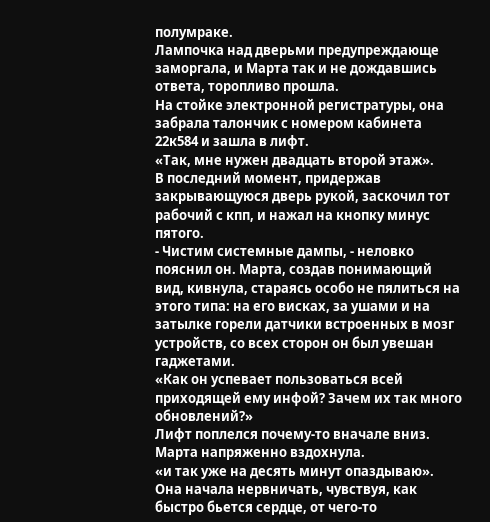полумраке.
Лампочка над дверьми предупреждающе заморгала, и Марта так и не дождавшись ответа, торопливо прошла.
На стойке электронной регистратуры, она забрала талончик с номером кабинета 22к584 и зашла в лифт.
«Так, мне нужен двадцать второй этаж».
В последний момент, придержав закрывающуюся дверь рукой, заскочил тот рабочий с кпп, и нажал на кнопку минус пятого.
- Чистим системные дампы, - неловко пояснил он. Марта, создав понимающий вид, кивнула, стараясь особо не пялиться на этого типа: на его висках, за ушами и на затылке горели датчики встроенных в мозг устройств, со всех сторон он был увешан гаджетами.
«Как он успевает пользоваться всей приходящей ему инфой? Зачем их так много обновлений?»
Лифт поплелся почему-то вначале вниз. Марта напряженно вздохнула.
«и так уже на десять минут опаздываю».
Она начала нервничать, чувствуя, как быстро бьется сердце, от чего-то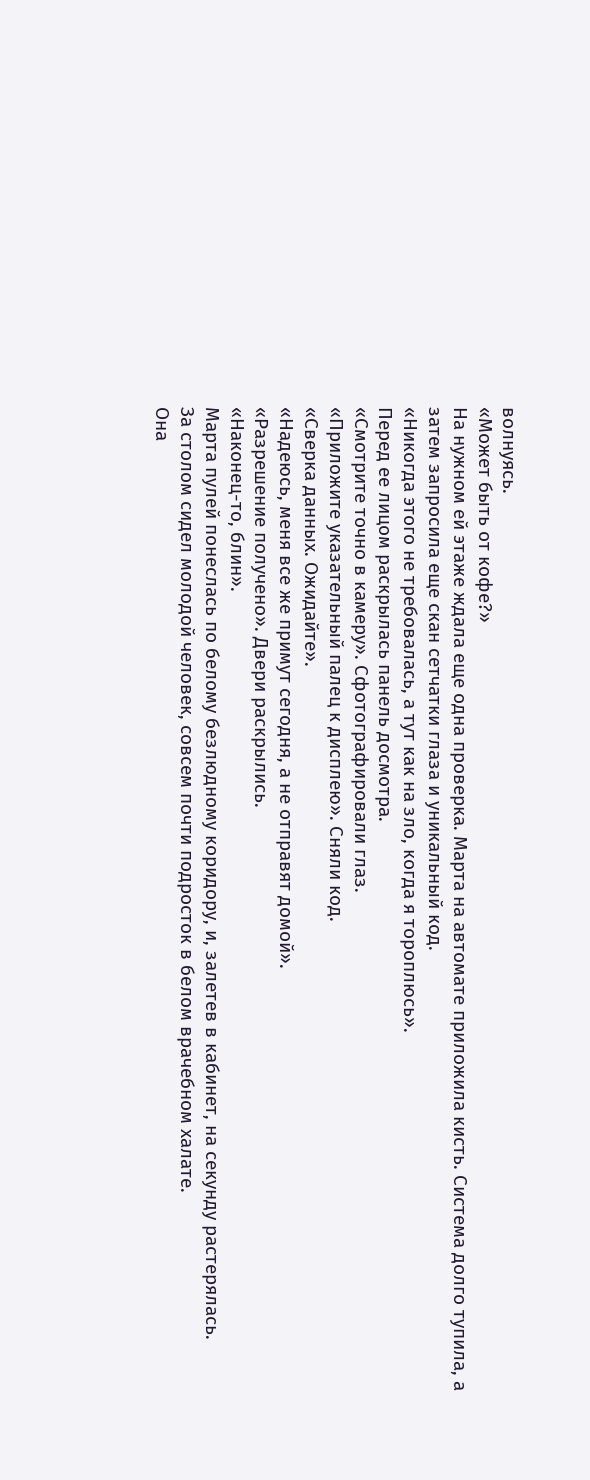волнуясь.
«Может быть от кофе?»
На нужном ей этаже ждала еще одна проверка. Марта на автомате приложила кисть. Система долго тупила, а затем запросила еще скан сетчатки глаза и уникальный код.
«Никогда этого не требовалась, а тут как на зло, когда я тороплюсь».
Перед ее лицом раскрылась панель досмотра.
«Смотрите точно в камеру». Сфотографировали глаз.
«Приложите указательный палец к дисплею». Сняли код.
«Сверка данных. Ожидайте».
«Надеюсь, меня все же примут сегодня, а не отправят домой».
«Разрешение получено». Двери раскрылись.
«Наконец-то, блин».
Марта пулей понеслась по белому безлюдному коридору, и, залетев в кабинет, на секунду растерялась.
За столом сидел молодой человек, совсем почти подросток в белом врачебном халате.
Она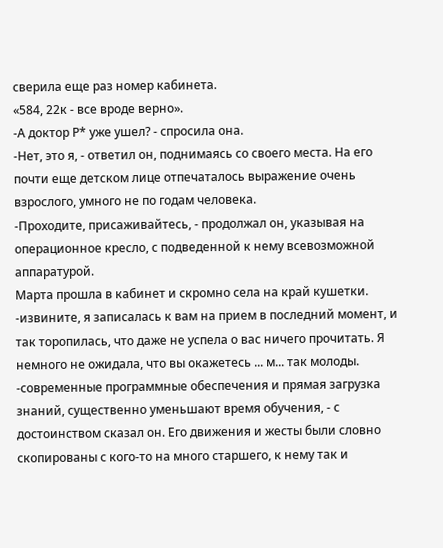сверила еще раз номер кабинета.
«584, 22к - все вроде верно».
-А доктор Р* уже ушел? - спросила она.
-Нет, это я, - ответил он, поднимаясь со своего места. На его почти еще детском лице отпечаталось выражение очень взрослого, умного не по годам человека.
-Проходите, присаживайтесь, - продолжал он, указывая на операционное кресло, с подведенной к нему всевозможной аппаратурой.
Марта прошла в кабинет и скромно села на край кушетки.
-извините, я записалась к вам на прием в последний момент, и так торопилась, что даже не успела о вас ничего прочитать. Я немного не ожидала, что вы окажетесь ... м... так молоды.
-современные программные обеспечения и прямая загрузка знаний, существенно уменьшают время обучения, - с достоинством сказал он. Его движения и жесты были словно скопированы с кого-то на много старшего, к нему так и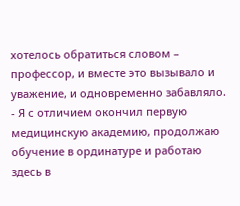хотелось обратиться словом – профессор, и вместе это вызывало и уважение, и одновременно забавляло. - Я с отличием окончил первую медицинскую академию, продолжаю обучение в ординатуре и работаю здесь в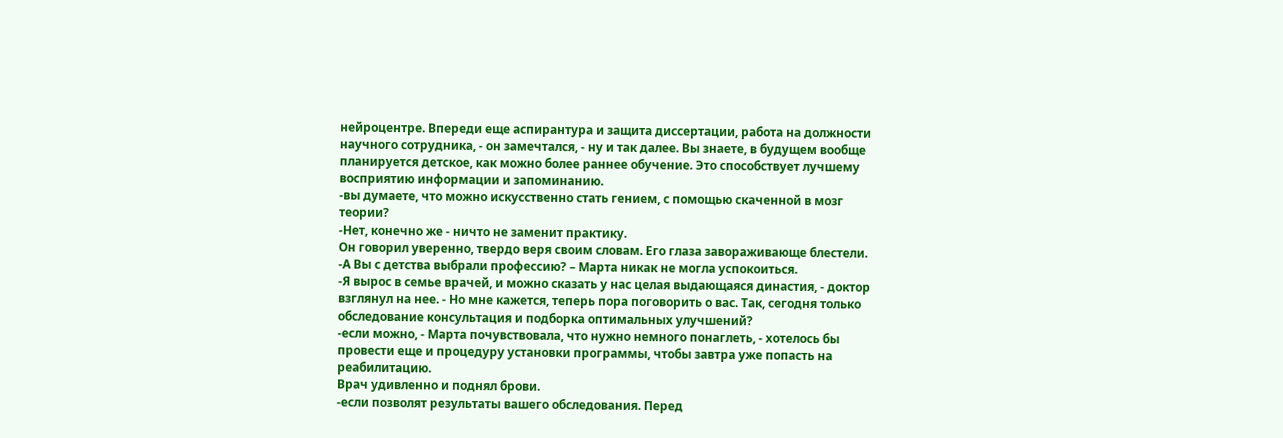нейроцентре. Впереди еще аспирантура и защита диссертации, работа на должности научного сотрудника, - он замечтался, - ну и так далее. Вы знаете, в будущем вообще планируется детское, как можно более раннее обучение. Это способствует лучшему восприятию информации и запоминанию.
-вы думаете, что можно искусственно стать гением, с помощью скаченной в мозг теории?
-Нет, конечно же - ничто не заменит практику.
Он говорил уверенно, твердо веря своим словам. Его глаза завораживающе блестели.
-А Вы с детства выбрали профессию? – Марта никак не могла успокоиться.
-Я вырос в семье врачей, и можно сказать у нас целая выдающаяся династия, - доктор взглянул на нее. - Но мне кажется, теперь пора поговорить о вас. Так, сегодня только обследование консультация и подборка оптимальных улучшений?
-если можно, - Марта почувствовала, что нужно немного понаглеть, - хотелось бы провести еще и процедуру установки программы, чтобы завтра уже попасть на реабилитацию.
Врач удивленно и поднял брови.
-если позволят результаты вашего обследования. Перед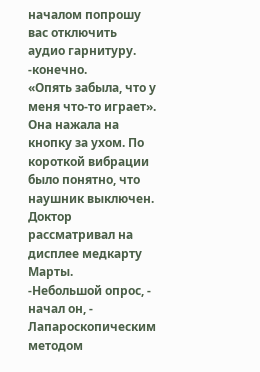началом попрошу вас отключить аудио гарнитуру.
-конечно.
«Опять забыла, что у меня что-то играет».
Она нажала на кнопку за ухом. По короткой вибрации было понятно, что наушник выключен.
Доктор рассматривал на дисплее медкарту Марты.
-Небольшой опрос, - начал он, - Лапароскопическим методом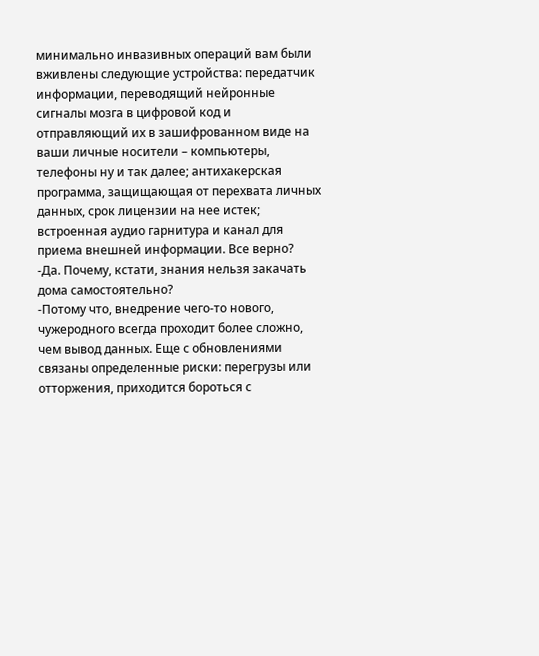минимально инвазивных операций вам были вживлены следующие устройства: передатчик информации, переводящий нейронные сигналы мозга в цифровой код и отправляющий их в зашифрованном виде на ваши личные носители – компьютеры, телефоны ну и так далее; антихакерская программа, защищающая от перехвата личных данных, срок лицензии на нее истек; встроенная аудио гарнитура и канал для приема внешней информации. Все верно?
-Да. Почему, кстати, знания нельзя закачать дома самостоятельно?
-Потому что, внедрение чего-то нового, чужеродного всегда проходит более сложно, чем вывод данных. Еще с обновлениями связаны определенные риски: перегрузы или отторжения, приходится бороться с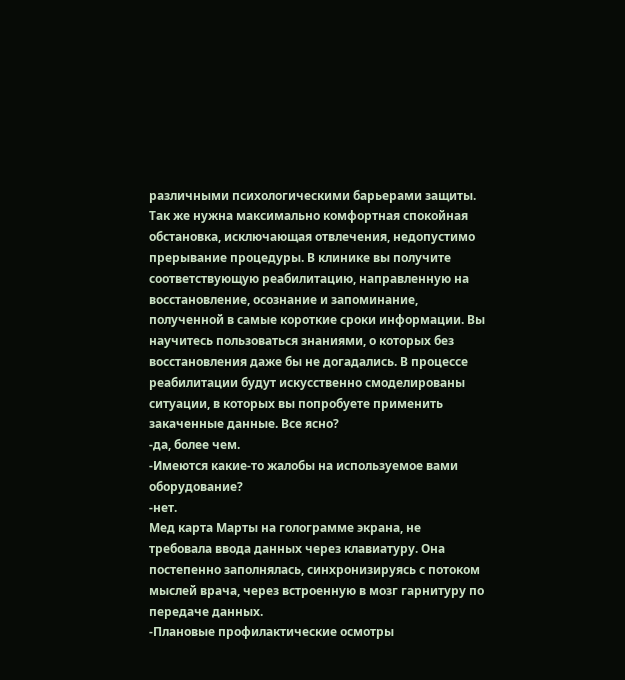различными психологическими барьерами защиты. Так же нужна максимально комфортная спокойная обстановка, исключающая отвлечения, недопустимо прерывание процедуры. В клинике вы получите соответствующую реабилитацию, направленную на восстановление, осознание и запоминание, полученной в самые короткие сроки информации. Вы научитесь пользоваться знаниями, о которых без восстановления даже бы не догадались. В процессе реабилитации будут искусственно смоделированы ситуации, в которых вы попробуете применить закаченные данные. Все ясно?
-да, более чем.
-Имеются какие-то жалобы на используемое вами оборудование?
-нет.
Мед карта Марты на голограмме экрана, не требовала ввода данных через клавиатуру. Она постепенно заполнялась, синхронизируясь с потоком мыслей врача, через встроенную в мозг гарнитуру по передаче данных.
-Плановые профилактические осмотры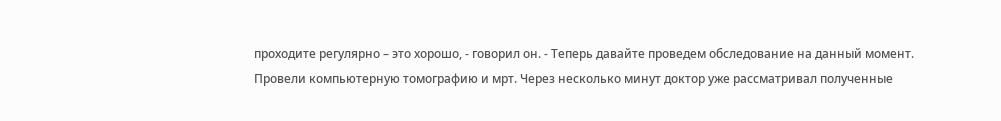проходите регулярно – это хорошо, - говорил он. - Теперь давайте проведем обследование на данный момент.
Провели компьютерную томографию и мрт. Через несколько минут доктор уже рассматривал полученные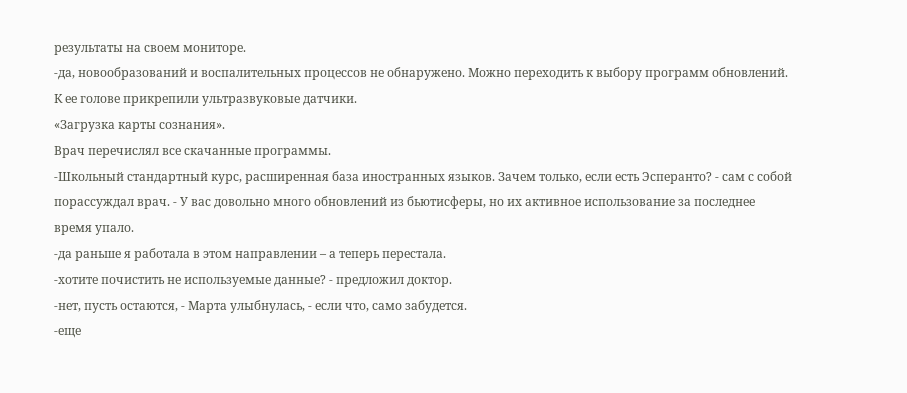результаты на своем мониторе.
-да, новообразований и воспалительных процессов не обнаружено. Можно переходить к выбору программ обновлений.
К ее голове прикрепили ультразвуковые датчики.
«Загрузка карты сознания».
Врач перечислял все скачанные программы.
-Школьный стандартный курс, расширенная база иностранных языков. Зачем только, если есть Эсперанто? - сам с собой порассуждал врач. - У вас довольно много обновлений из бьютисферы, но их активное использование за последнее время упало.
-да раньше я работала в этом направлении – а теперь перестала.
-хотите почистить не используемые данные? - предложил доктор.
-нет, пусть остаются, - Марта улыбнулась, - если что, само забудется.
-еще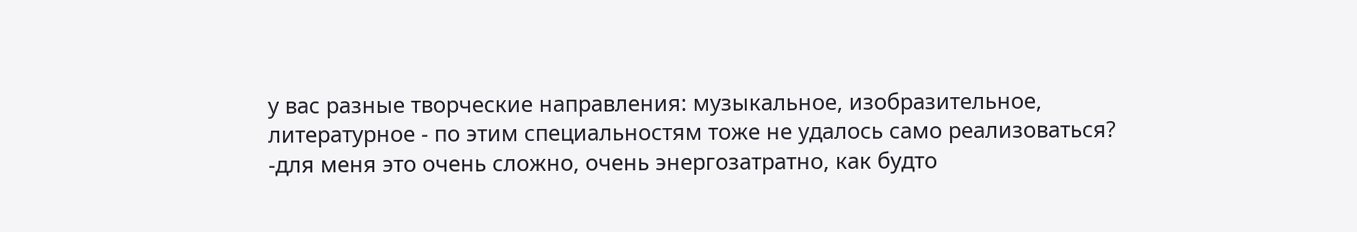у вас разные творческие направления: музыкальное, изобразительное, литературное - по этим специальностям тоже не удалось само реализоваться?
-для меня это очень сложно, очень энергозатратно, как будто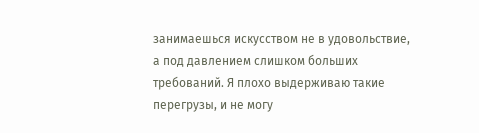занимаешься искусством не в удовольствие, а под давлением слишком больших требований. Я плохо выдерживаю такие перегрузы, и не могу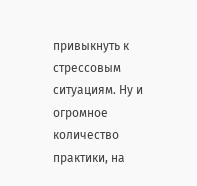привыкнуть к стрессовым ситуациям. Ну и огромное количество практики, на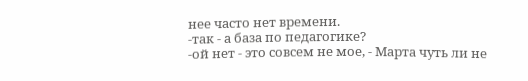нее часто нет времени.
-так - а база по педагогике?
-ой нет - это совсем не мое, - Марта чуть ли не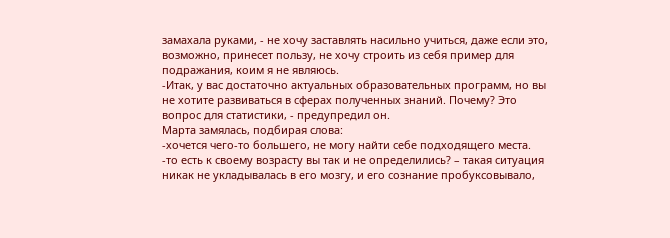замахала руками, - не хочу заставлять насильно учиться, даже если это, возможно, принесет пользу, не хочу строить из себя пример для подражания, коим я не являюсь.
-Итак, у вас достаточно актуальных образовательных программ, но вы не хотите развиваться в сферах полученных знаний. Почему? Это вопрос для статистики, - предупредил он.
Марта замялась, подбирая слова:
-хочется чего-то большего, не могу найти себе подходящего места.
-то есть к своему возрасту вы так и не определились? – такая ситуация никак не укладывалась в его мозгу, и его сознание пробуксовывало,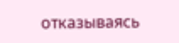отказываясь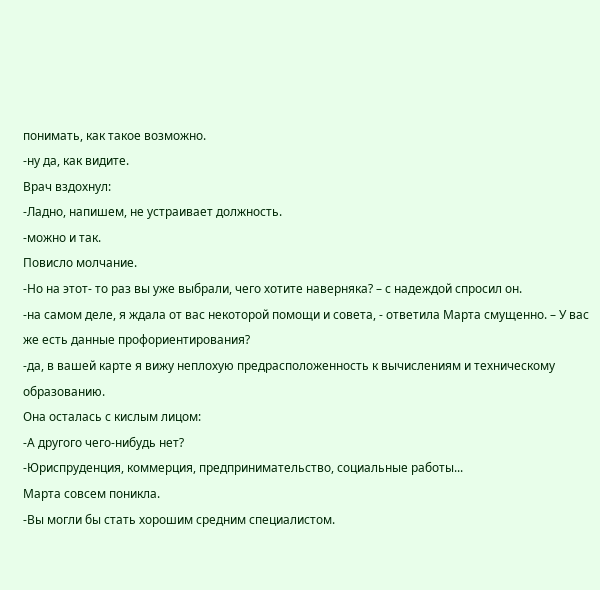понимать, как такое возможно.
-ну да, как видите.
Врач вздохнул:
-Ладно, напишем, не устраивает должность.
-можно и так.
Повисло молчание.
-Но на этот- то раз вы уже выбрали, чего хотите наверняка? – с надеждой спросил он.
-на самом деле, я ждала от вас некоторой помощи и совета, - ответила Марта смущенно. – У вас же есть данные профориентирования?
-да, в вашей карте я вижу неплохую предрасположенность к вычислениям и техническому образованию.
Она осталась с кислым лицом:
-А другого чего-нибудь нет?
-Юриспруденция, коммерция, предпринимательство, социальные работы...
Марта совсем поникла.
-Вы могли бы стать хорошим средним специалистом.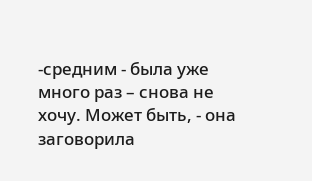-средним - была уже много раз – снова не хочу. Может быть, - она заговорила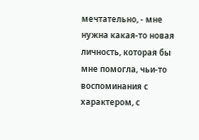мечтательно, - мне нужна какая-то новая личность, которая бы мне помогла, чьи-то воспоминания с характером, с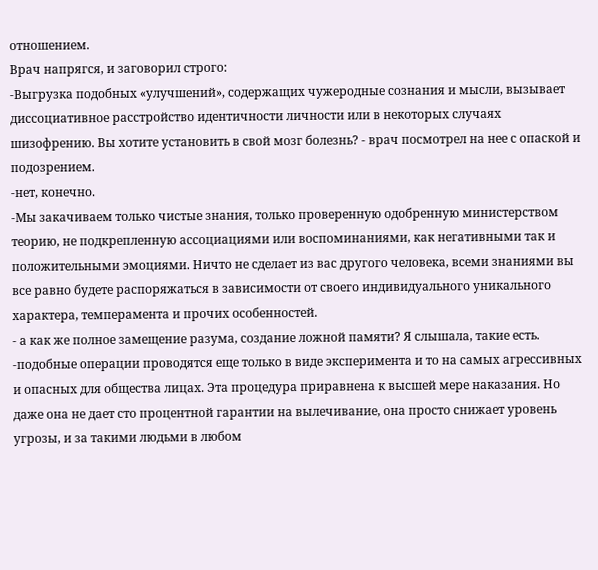отношением.
Врач напрягся, и заговорил строго:
-Выгрузка подобных «улучшений», содержащих чужеродные сознания и мысли, вызывает диссоциативное расстройство идентичности личности или в некоторых случаях шизофрению. Вы хотите установить в свой мозг болезнь? - врач посмотрел на нее с опаской и подозрением.
-нет, конечно.
-Мы закачиваем только чистые знания, только проверенную одобренную министерством теорию, не подкрепленную ассоциациями или воспоминаниями, как негативными так и положительными эмоциями. Ничто не сделает из вас другого человека, всеми знаниями вы все равно будете распоряжаться в зависимости от своего индивидуального уникального характера, темперамента и прочих особенностей.
- а как же полное замещение разума, создание ложной памяти? Я слышала, такие есть.
-подобные операции проводятся еще только в виде эксперимента и то на самых агрессивных и опасных для общества лицах. Эта процедура приравнена к высшей мере наказания. Но даже она не дает сто процентной гарантии на вылечивание, она просто снижает уровень угрозы, и за такими людьми в любом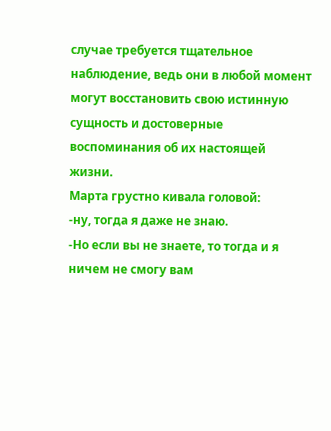случае требуется тщательное наблюдение, ведь они в любой момент могут восстановить свою истинную сущность и достоверные воспоминания об их настоящей жизни.
Марта грустно кивала головой:
-ну, тогда я даже не знаю.
-Но если вы не знаете, то тогда и я ничем не смогу вам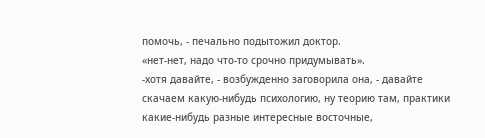помочь, - печально подытожил доктор.
«нет-нет, надо что-то срочно придумывать».
-хотя давайте, - возбужденно заговорила она, - давайте скачаем какую-нибудь психологию, ну теорию там, практики какие-нибудь разные интересные восточные,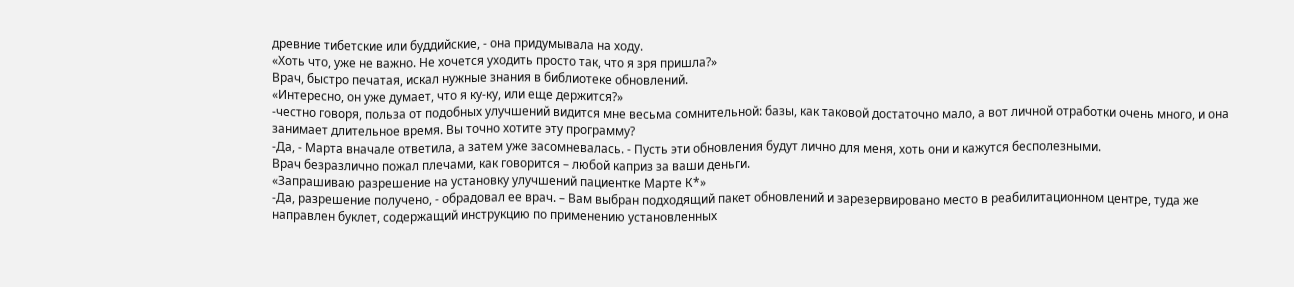древние тибетские или буддийские, - она придумывала на ходу.
«Хоть что, уже не важно. Не хочется уходить просто так, что я зря пришла?»
Врач, быстро печатая, искал нужные знания в библиотеке обновлений.
«Интересно, он уже думает, что я ку-ку, или еще держится?»
-честно говоря, польза от подобных улучшений видится мне весьма сомнительной: базы, как таковой достаточно мало, а вот личной отработки очень много, и она занимает длительное время. Вы точно хотите эту программу?
-Да, - Марта вначале ответила, а затем уже засомневалась. - Пусть эти обновления будут лично для меня, хоть они и кажутся бесполезными.
Врач безразлично пожал плечами, как говорится – любой каприз за ваши деньги.
«Запрашиваю разрешение на установку улучшений пациентке Марте К*»
-Да, разрешение получено, - обрадовал ее врач. – Вам выбран подходящий пакет обновлений и зарезервировано место в реабилитационном центре, туда же направлен буклет, содержащий инструкцию по применению установленных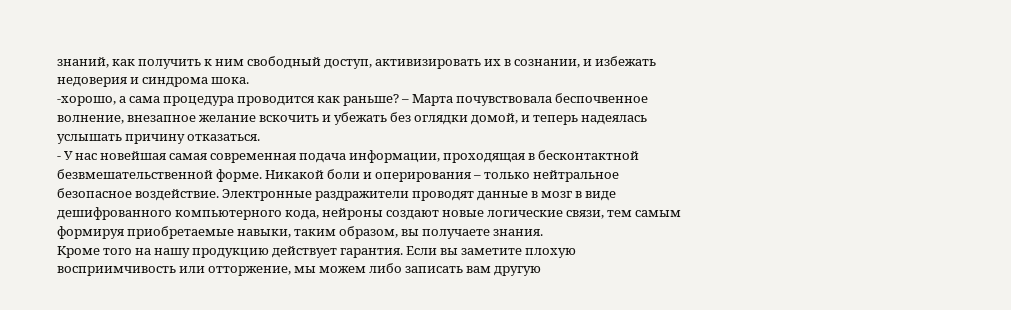знаний, как получить к ним свободный доступ, активизировать их в сознании, и избежать недоверия и синдрома шока.
-хорошо, а сама процедура проводится как раньше? – Марта почувствовала беспочвенное волнение, внезапное желание вскочить и убежать без оглядки домой, и теперь надеялась услышать причину отказаться.
- У нас новейшая самая современная подача информации, проходящая в бесконтактной безвмешательственной форме. Никакой боли и оперирования – только нейтральное безопасное воздействие. Электронные раздражители проводят данные в мозг в виде дешифрованного компьютерного кода, нейроны создают новые логические связи, тем самым формируя приобретаемые навыки, таким образом, вы получаете знания.
Кроме того на нашу продукцию действует гарантия. Если вы заметите плохую восприимчивость или отторжение, мы можем либо записать вам другую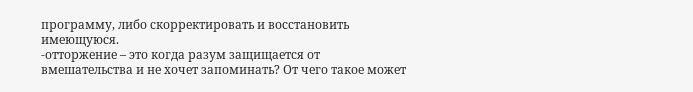программу, либо скорректировать и восстановить имеющуюся.
-отторжение – это когда разум защищается от вмешательства и не хочет запоминать? От чего такое может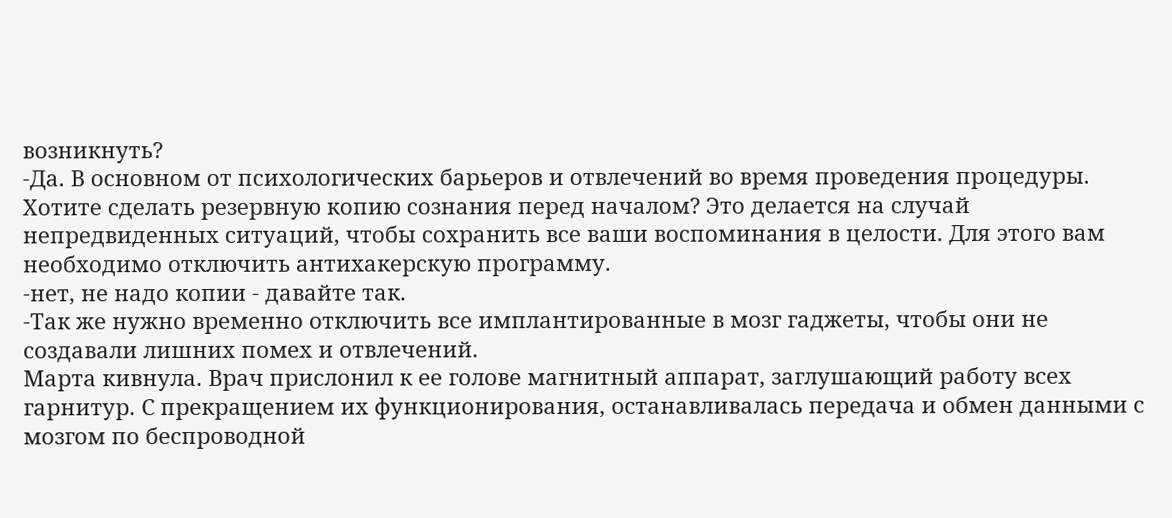возникнуть?
-Да. В основном от психологических барьеров и отвлечений во время проведения процедуры. Хотите сделать резервную копию сознания перед началом? Это делается на случай непредвиденных ситуаций, чтобы сохранить все ваши воспоминания в целости. Для этого вам необходимо отключить антихакерскую программу.
-нет, не надо копии - давайте так.
-Так же нужно временно отключить все имплантированные в мозг гаджеты, чтобы они не создавали лишних помех и отвлечений.
Марта кивнула. Врач прислонил к ее голове магнитный аппарат, заглушающий работу всех гарнитур. С прекращением их функционирования, останавливалась передача и обмен данными с мозгом по беспроводной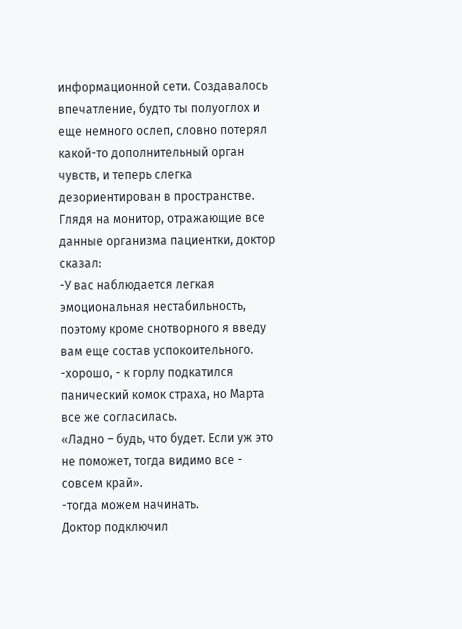информационной сети. Создавалось впечатление, будто ты полуоглох и еще немного ослеп, словно потерял какой-то дополнительный орган чувств, и теперь слегка дезориентирован в пространстве.
Глядя на монитор, отражающие все данные организма пациентки, доктор сказал:
-У вас наблюдается легкая эмоциональная нестабильность, поэтому кроме снотворного я введу вам еще состав успокоительного.
-хорошо, - к горлу подкатился панический комок страха, но Марта все же согласилась.
«Ладно – будь, что будет. Если уж это не поможет, тогда видимо все - совсем край».
-тогда можем начинать.
Доктор подключил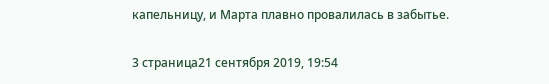капельницу, и Марта плавно провалилась в забытье.

3 страница21 сентября 2019, 19:54